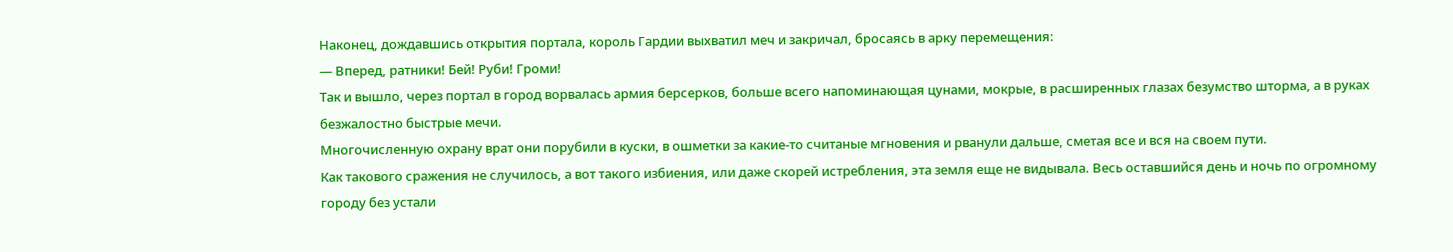Наконец, дождавшись открытия портала, король Гардии выхватил меч и закричал, бросаясь в арку перемещения:
— Вперед, ратники! Бей! Руби! Громи!
Так и вышло, через портал в город ворвалась армия берсерков, больше всего напоминающая цунами, мокрые, в расширенных глазах безумство шторма, а в руках безжалостно быстрые мечи.
Многочисленную охрану врат они порубили в куски, в ошметки за какие-то считаные мгновения и рванули дальше, сметая все и вся на своем пути.
Как такового сражения не случилось, а вот такого избиения, или даже скорей истребления, эта земля еще не видывала. Весь оставшийся день и ночь по огромному городу без устали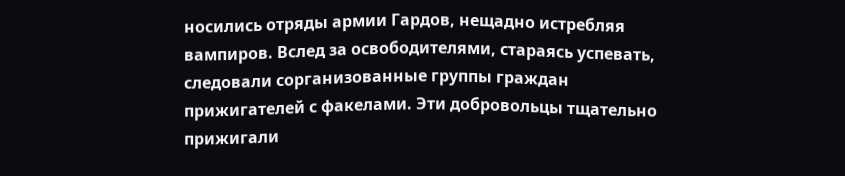носились отряды армии Гардов, нещадно истребляя вампиров. Вслед за освободителями, стараясь успевать, следовали сорганизованные группы граждан прижигателей с факелами. Эти добровольцы тщательно прижигали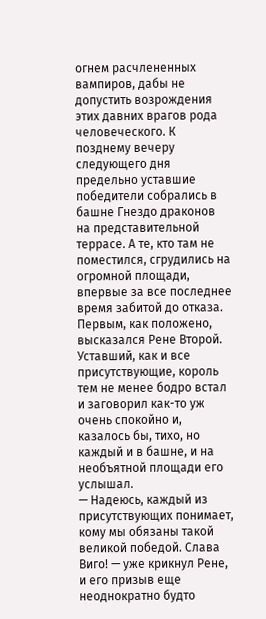огнем расчлененных вампиров, дабы не допустить возрождения этих давних врагов рода человеческого. К позднему вечеру следующего дня предельно уставшие победители собрались в башне Гнездо драконов на представительной террасе. А те, кто там не поместился, сгрудились на огромной площади, впервые за все последнее время забитой до отказа. Первым, как положено, высказался Рене Второй.
Уставший, как и все присутствующие, король тем не менее бодро встал и заговорил как-то уж очень спокойно и, казалось бы, тихо, но каждый и в башне, и на необъятной площади его услышал.
— Надеюсь, каждый из присутствующих понимает, кому мы обязаны такой великой победой. Слава Виго! — уже крикнул Рене, и его призыв еще неоднократно будто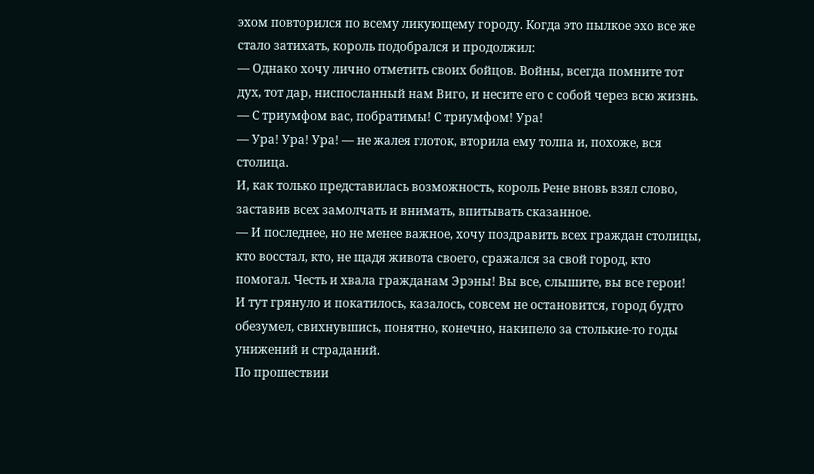эхом повторился по всему ликующему городу. Когда это пылкое эхо все же стало затихать, король подобрался и продолжил:
— Однако хочу лично отметить своих бойцов. Войны, всегда помните тот дух, тот дар, ниспосланный нам Виго, и несите его с собой через всю жизнь. — С триумфом вас, побратимы! С триумфом! Ура!
— Ура! Ура! Ура! — не жалея глоток, вторила ему толпа и, похоже, вся столица.
И, как только представилась возможность, король Рене вновь взял слово, заставив всех замолчать и внимать, впитывать сказанное.
— И последнее, но не менее важное, хочу поздравить всех граждан столицы, кто восстал, кто, не щадя живота своего, сражался за свой город, кто помогал. Честь и хвала гражданам Эрэны! Вы все, слышите, вы все герои!
И тут грянуло и покатилось, казалось, совсем не остановится, город будто обезумел, свихнувшись, понятно, конечно, накипело за столькие-то годы унижений и страданий.
По прошествии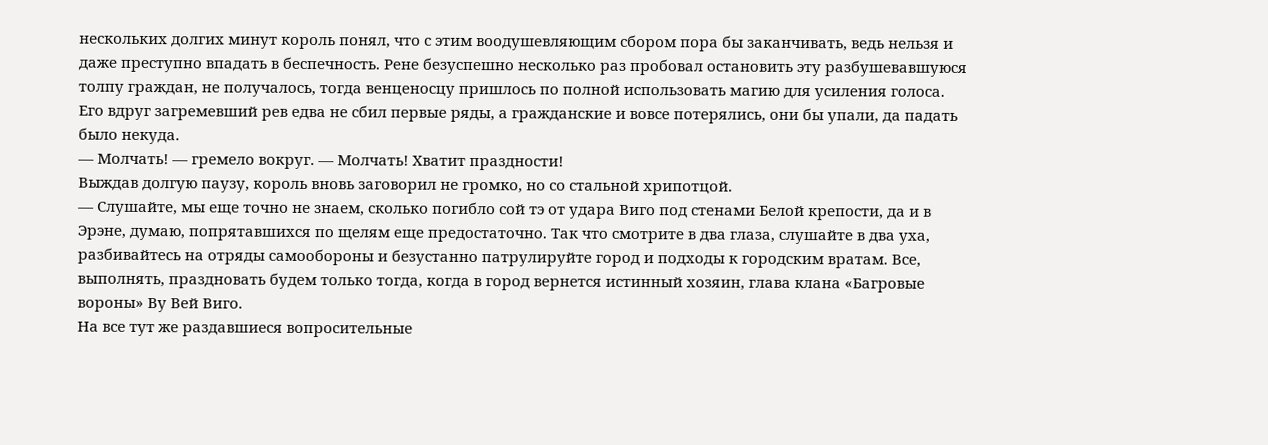нескольких долгих минут король понял, что с этим воодушевляющим сбором пора бы заканчивать, ведь нельзя и даже преступно впадать в беспечность. Рене безуспешно несколько раз пробовал остановить эту разбушевавшуюся толпу граждан, не получалось, тогда венценосцу пришлось по полной использовать магию для усиления голоса.
Его вдруг загремевший рев едва не сбил первые ряды, а гражданские и вовсе потерялись, они бы упали, да падать было некуда.
— Молчать! — гремело вокруг. — Молчать! Хватит праздности!
Выждав долгую паузу, король вновь заговорил не громко, но со стальной хрипотцой.
— Слушайте, мы еще точно не знаем, сколько погибло сой тэ от удара Виго под стенами Белой крепости, да и в Эрэне, думаю, попрятавшихся по щелям еще предостаточно. Так что смотрите в два глаза, слушайте в два уха, разбивайтесь на отряды самообороны и безустанно патрулируйте город и подходы к городским вратам. Все, выполнять, праздновать будем только тогда, когда в город вернется истинный хозяин, глава клана «Багровые вороны» Ву Вей Виго.
На все тут же раздавшиеся вопросительные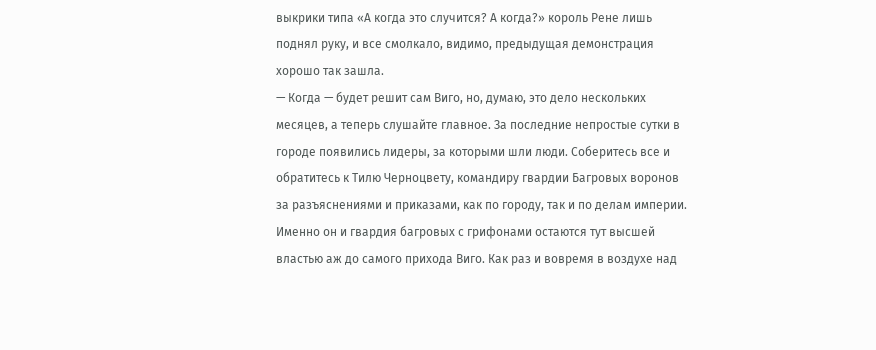выкрики типа «А когда это случится? А когда?» король Рене лишь поднял руку, и все смолкало, видимо, предыдущая демонстрация хорошо так зашла.
— Когда — будет решит сам Виго, но, думаю, это дело нескольких месяцев, а теперь слушайте главное. За последние непростые сутки в городе появились лидеры, за которыми шли люди. Соберитесь все и обратитесь к Тилю Черноцвету, командиру гвардии Багровых воронов за разъяснениями и приказами, как по городу, так и по делам империи. Именно он и гвардия багровых с грифонами остаются тут высшей властью аж до самого прихода Виго. Как раз и вовремя в воздухе над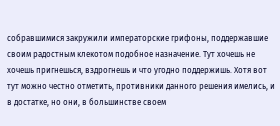собравшимися закружили императорские грифоны, поддержавшие своим радостным клекотом подобное назначение. Тут хочешь не хочешь пригнешься, вздрогнешь и что угодно поддержишь. Хотя вот тут можно честно отметить, противники данного решения имелись, и в достатке, но они, в большинстве своем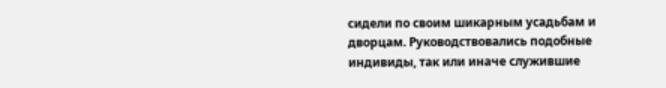сидели по своим шикарным усадьбам и дворцам. Руководствовались подобные индивиды, так или иначе служившие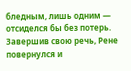бледным, лишь одним — отсиделся бы без потерь.
Завершив свою речь, Рене повернулся и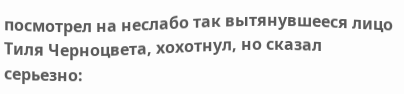посмотрел на неслабо так вытянувшееся лицо Тиля Черноцвета, хохотнул, но сказал серьезно: